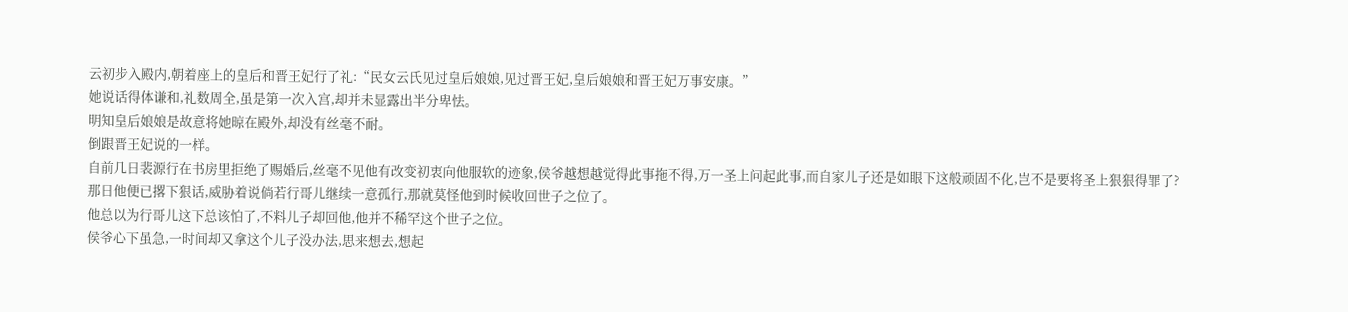云初步入殿内,朝着座上的皇后和晋王妃行了礼:“民女云氏见过皇后娘娘,见过晋王妃,皇后娘娘和晋王妃万事安康。”
她说话得体谦和,礼数周全,虽是第一次入宫,却并未显露出半分卑怯。
明知皇后娘娘是故意将她晾在殿外,却没有丝毫不耐。
倒跟晋王妃说的一样。
自前几日裴源行在书房里拒绝了赐婚后,丝毫不见他有改变初衷向他服软的迹象,侯爷越想越觉得此事拖不得,万一圣上问起此事,而自家儿子还是如眼下这般顽固不化,岂不是要将圣上狠狠得罪了?
那日他便已撂下狠话,威胁着说倘若行哥儿继续一意孤行,那就莫怪他到时候收回世子之位了。
他总以为行哥儿这下总该怕了,不料儿子却回他,他并不稀罕这个世子之位。
侯爷心下虽急,一时间却又拿这个儿子没办法,思来想去,想起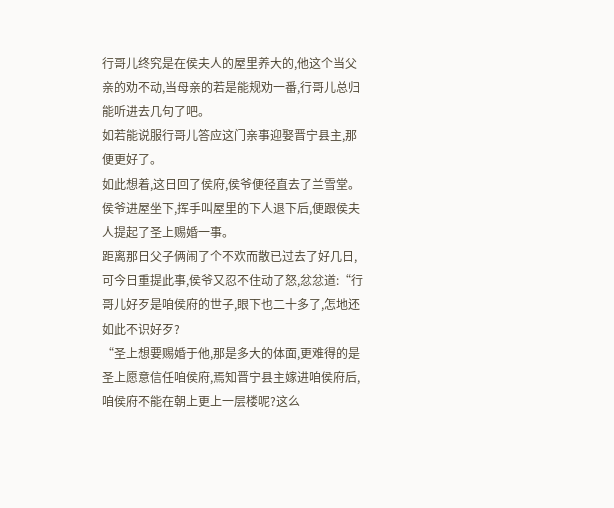行哥儿终究是在侯夫人的屋里养大的,他这个当父亲的劝不动,当母亲的若是能规劝一番,行哥儿总归能听进去几句了吧。
如若能说服行哥儿答应这门亲事迎娶晋宁县主,那便更好了。
如此想着,这日回了侯府,侯爷便径直去了兰雪堂。
侯爷进屋坐下,挥手叫屋里的下人退下后,便跟侯夫人提起了圣上赐婚一事。
距离那日父子俩闹了个不欢而散已过去了好几日,可今日重提此事,侯爷又忍不住动了怒,忿忿道:“行哥儿好歹是咱侯府的世子,眼下也二十多了,怎地还如此不识好歹?
“圣上想要赐婚于他,那是多大的体面,更难得的是圣上愿意信任咱侯府,焉知晋宁县主嫁进咱侯府后,咱侯府不能在朝上更上一层楼呢?这么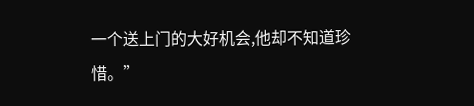一个送上门的大好机会,他却不知道珍惜。”